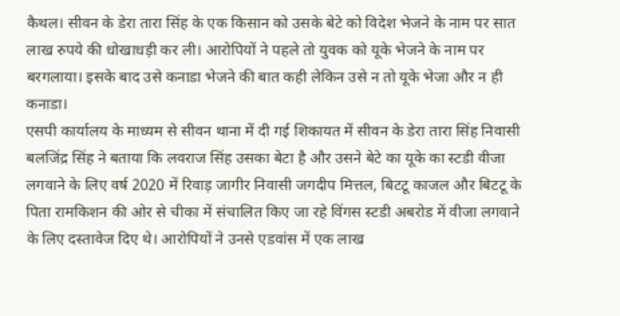कैथल। सीवन के डेरा तारा सिंह के एक किसान को उसके बेटे को विदेश भेजने के नाम पर सात लाख रुपये की धोखाधड़ी कर ली। आरोपियों ने पहले तो युवक को यूके भेजने के नाम पर बरगलाया। इसके बाद उसे कनाडा भेजने की बात कही लेकिन उसे न तो यूके भेजा और न ही कनाडा।
एसपी कार्यालय के माध्यम से सीवन थाना में दी गई शिकायत में सीवन के डेरा तारा सिंह निवासी बलजिंद्र सिंह ने बताया कि लवराज सिंह उसका बेटा है और उसने बेटे का यूके का स्टडी वीजा लगवाने के लिए वर्ष 2020 में रिवाड़ जागीर निवासी जगदीप मित्तल, बिटटू काजल और बिटटू के पिता रामकिशन की ओर से चीका में संचालित किए जा रहे विंगस स्टडी अबरोड में वीजा लगवाने के लिए दस्तावेज दिए थे। आरोपियों ने उनसे एडवांस में एक लाख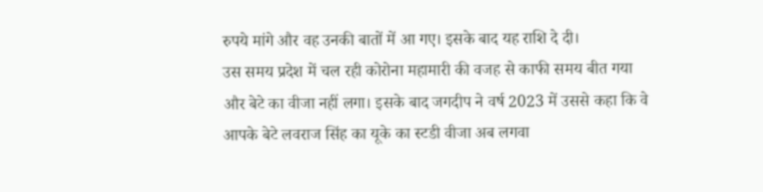रुपये मांगे और वह उनकी बातों में आ गए। इसके बाद यह राशि दे दी।
उस समय प्रदेश में चल रही कोरोना महामारी की वजह से काफी समय बीत गया और बेटे का वीजा नहीं लगा। इसके बाद जगदीप ने वर्ष 2023 में उससे कहा कि वे आपके बेटे लवराज सिंह का यूके का स्टडी वीजा अब लगवा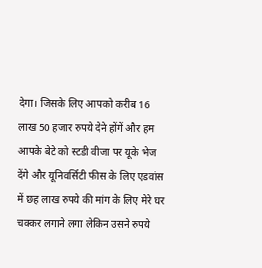देगा। जिसके लिए आपको करीब 16 लाख 50 हजार रुपये देने होंगें और हम आपके बेटे को स्टडी वीजा पर यूके भेज देंगे और यूनिवर्सिटी फीस के लिए एडवांस में छह लाख रुपये की मांग के लिए मेरे घर चक्कर लगाने लगा लेकिन उसने रुपये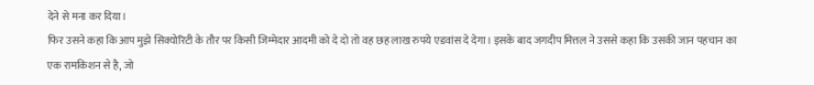देने से मना कर दिया।
फिर उसने कहा कि आप मुझे सिक्योरिटी के तौर पर किसी जिम्मेदार आदमी को दे दो तो वह छह लाख रुपये एडवांस दे देगा। इसके बाद जगदीप मित्तल ने उससे कहा कि उसकी जान पहचान का एक रामकिशन से है, जो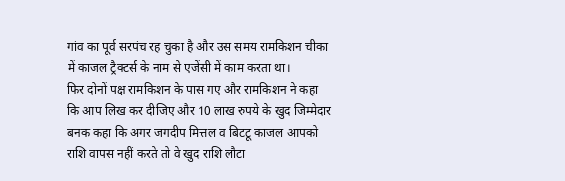गांव का पूर्व सरपंच रह चुका है और उस समय रामकिशन चीका में काजल ट्रैक्टर्स के नाम से एजेंसी में काम करता था।
फिर दोनों पक्ष रामकिशन के पास गए और रामकिशन ने कहा कि आप लिख कर दीजिए और 10 लाख रुपये के खुद जिम्मेदार बनक कहा कि अगर जगदीप मित्तल व बिटटू काजल आपको राशि वापस नहीं करते तो वे खुद राशि लौटा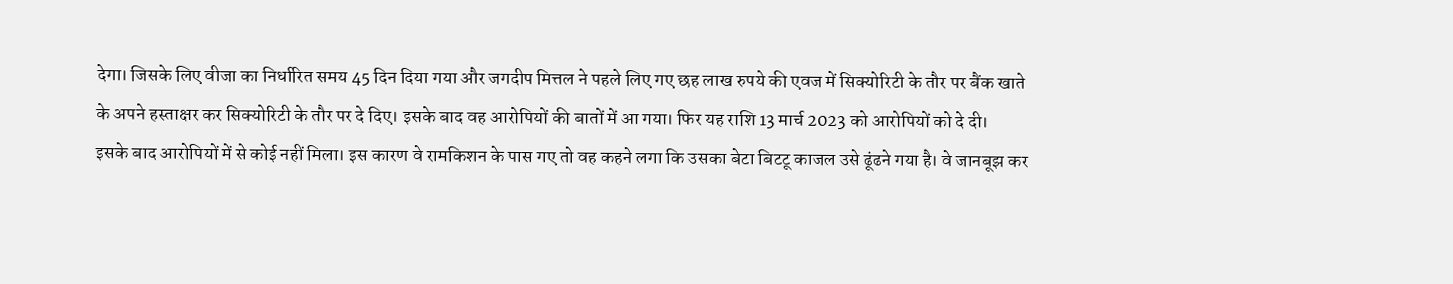देगा। जिसके लिए वीजा का निर्धारित समय 45 दिन दिया गया और जगदीप मित्तल ने पहले लिए गए छह लाख रुपये की एवज में सिक्योरिटी के तौर पर बैंक खाते के अपने हस्ताक्षर कर सिक्योरिटी के तौर पर दे दिए। इसके बाद वह आरोपियों की बातों में आ गया। फिर यह राशि 13 मार्च 2023 को आरोपियों को दे दी।
इसके बाद आरोपियों में से कोई नहीं मिला। इस कारण वे रामकिशन के पास गए तो वह कहने लगा कि उसका बेटा बिटटू काजल उसे ढूंढने गया है। वे जानबूझ कर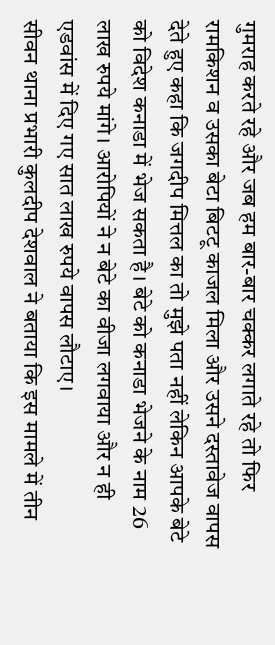गुमराह करते रहे और जब हम बार-बार चक्कर लगाते रहे तो फिर रामकिशन व उसका बेटा बिटटू काजल मिला और उसने दस्तावेज वापस देते हुए कहा कि जगदीप मित्तल का तो मुझे पता नहीं लेकिन आपके बेटे को विदेश कनाडा में भेज सकता है। बेटे को कनाडा भेजने के नाम 26 लाख रुपये मांगे। आरोपियों ने न बेटे का वीजा लगवाया और न ही एडवांस में दिए गए सात लाख रुपये वापस लौटाए।
सीवन थाना प्रभारी कुलदीप देशवाल ने बताया कि इस मामले में तीन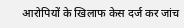आरोपियों के खिलाफ केस दर्ज कर जांच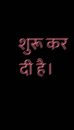शुरू कर दी है।